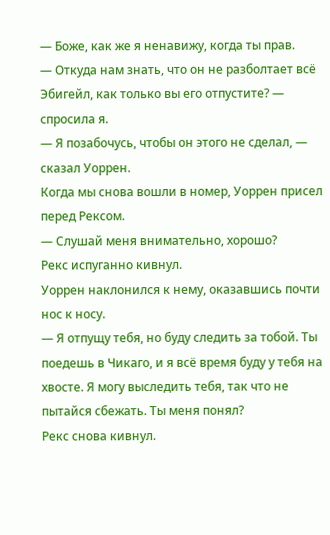— Боже, как же я ненавижу, когда ты прав.
— Откуда нам знать, что он не разболтает всё Эбигейл, как только вы его отпустите? — спросила я.
— Я позабочусь, чтобы он этого не сделал, — сказал Уоррен.
Когда мы снова вошли в номер, Уоррен присел перед Рексом.
— Слушай меня внимательно, хорошо?
Рекс испуганно кивнул.
Уоррен наклонился к нему, оказавшись почти нос к носу.
— Я отпущу тебя, но буду следить за тобой. Ты поедешь в Чикаго, и я всё время буду у тебя на хвосте. Я могу выследить тебя, так что не пытайся сбежать. Ты меня понял?
Рекс снова кивнул.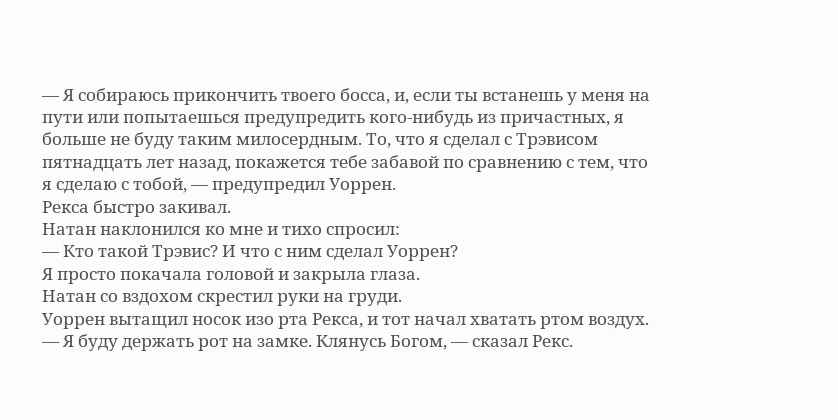— Я собираюсь прикончить твоего босса, и, если ты встанешь у меня на пути или попытаешься предупредить кого-нибудь из причастных, я больше не буду таким милосердным. То, что я сделал с Трэвисом пятнадцать лет назад, покажется тебе забавой по сравнению с тем, что я сделаю с тобой, — предупредил Уоррен.
Рекса быстро закивал.
Натан наклонился ко мне и тихо спросил:
— Кто такой Трэвис? И что с ним сделал Уоррен?
Я просто покачала головой и закрыла глаза.
Натан со вздохом скрестил руки на груди.
Уоррен вытащил носок изо рта Рекса, и тот начал хватать ртом воздух.
— Я буду держать рот на замке. Клянусь Богом, — сказал Рекс.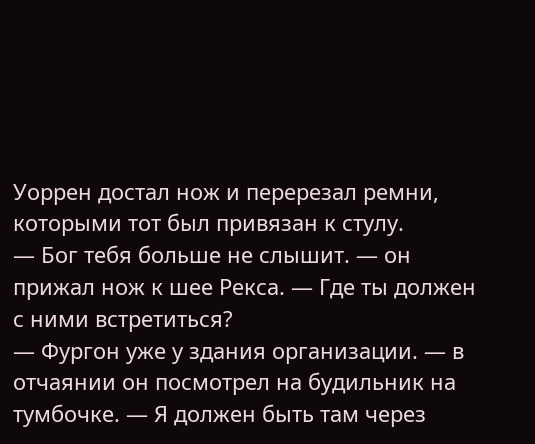Уоррен достал нож и перерезал ремни, которыми тот был привязан к стулу.
— Бог тебя больше не слышит. — он прижал нож к шее Рекса. — Где ты должен с ними встретиться?
— Фургон уже у здания организации. — в отчаянии он посмотрел на будильник на тумбочке. — Я должен быть там через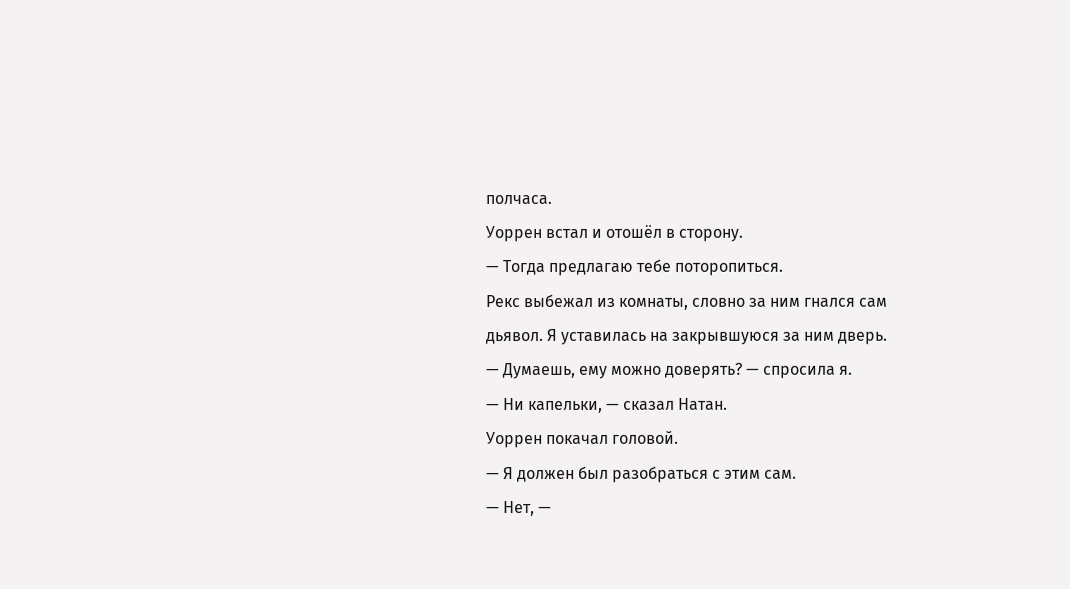полчаса.
Уоррен встал и отошёл в сторону.
— Тогда предлагаю тебе поторопиться.
Рекс выбежал из комнаты, словно за ним гнался сам дьявол. Я уставилась на закрывшуюся за ним дверь.
— Думаешь, ему можно доверять? — спросила я.
— Ни капельки, — сказал Натан.
Уоррен покачал головой.
— Я должен был разобраться с этим сам.
— Нет, —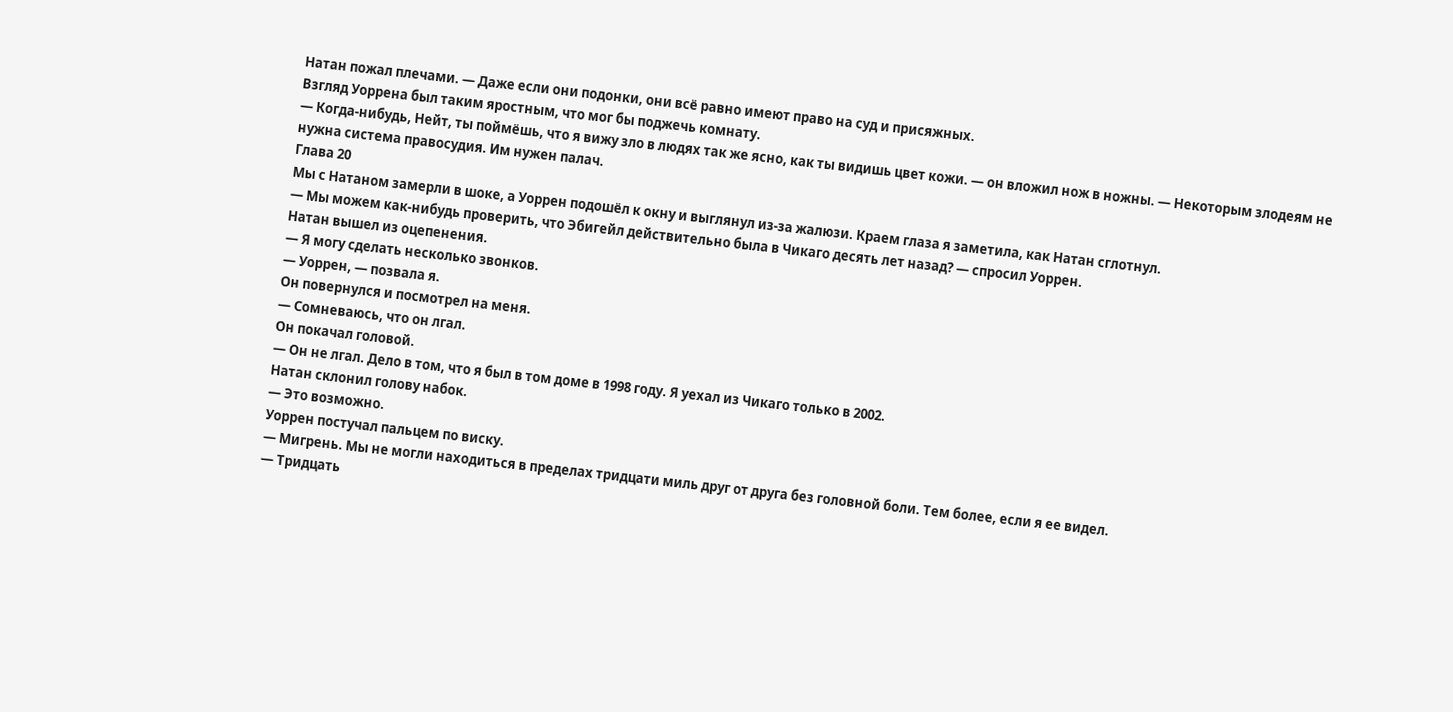Натан пожал плечами. — Даже если они подонки, они всё равно имеют право на суд и присяжных.
Взгляд Уоррена был таким яростным, что мог бы поджечь комнату.
— Когда-нибудь, Нейт, ты поймёшь, что я вижу зло в людях так же ясно, как ты видишь цвет кожи. — он вложил нож в ножны. — Некоторым злодеям не нужна система правосудия. Им нужен палач.
Глава 20
Мы с Натаном замерли в шоке, а Уоррен подошёл к окну и выглянул из-за жалюзи. Краем глаза я заметила, как Натан сглотнул.
— Мы можем как-нибудь проверить, что Эбигейл действительно была в Чикаго десять лет назад? — спросил Уоррен.
Натан вышел из оцепенения.
— Я могу сделать несколько звонков.
— Уоррен, — позвала я.
Он повернулся и посмотрел на меня.
— Сомневаюсь, что он лгал.
Он покачал головой.
— Он не лгал. Дело в том, что я был в том доме в 1998 году. Я уехал из Чикаго только в 2002.
Натан склонил голову набок.
— Это возможно.
Уоррен постучал пальцем по виску.
— Мигрень. Мы не могли находиться в пределах тридцати миль друг от друга без головной боли. Тем более, если я ее видел.
— Тридцать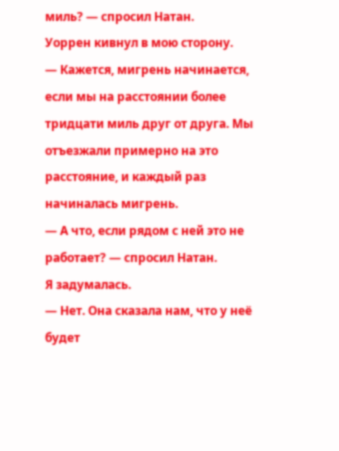миль? — спросил Натан.
Уоррен кивнул в мою сторону.
— Кажется, мигрень начинается, если мы на расстоянии более тридцати миль друг от друга. Мы отъезжали примерно на это расстояние, и каждый раз начиналась мигрень.
— А что, если рядом с ней это не работает? — спросил Натан.
Я задумалась.
— Нет. Она сказала нам, что у неё будет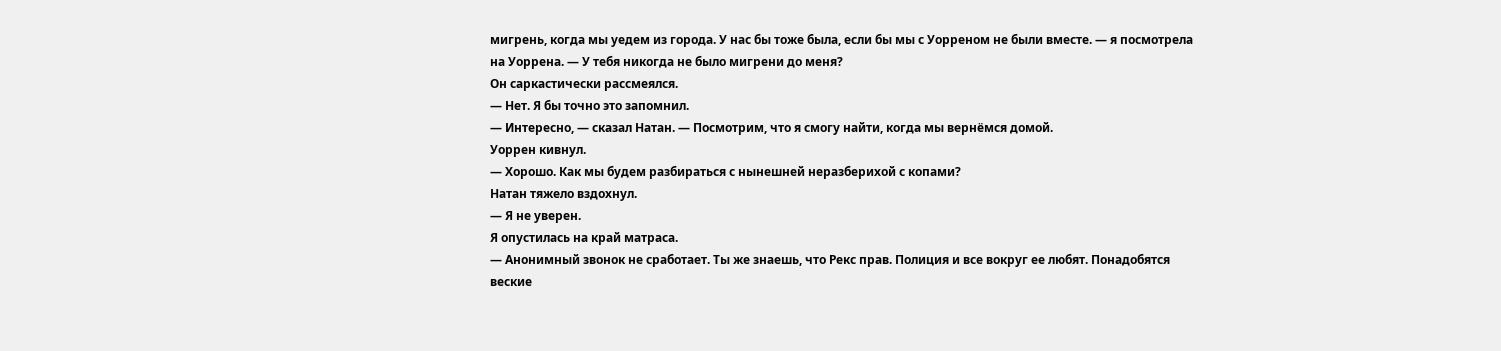мигрень, когда мы уедем из города. У нас бы тоже была, если бы мы с Уорреном не были вместе. — я посмотрела на Уоррена. — У тебя никогда не было мигрени до меня?
Он саркастически рассмеялся.
— Нет. Я бы точно это запомнил.
— Интересно, — сказал Натан. — Посмотрим, что я смогу найти, когда мы вернёмся домой.
Уоррен кивнул.
— Хорошо. Как мы будем разбираться с нынешней неразберихой с копами?
Натан тяжело вздохнул.
— Я не уверен.
Я опустилась на край матраса.
— Анонимный звонок не сработает. Ты же знаешь, что Рекс прав. Полиция и все вокруг ее любят. Понадобятся веские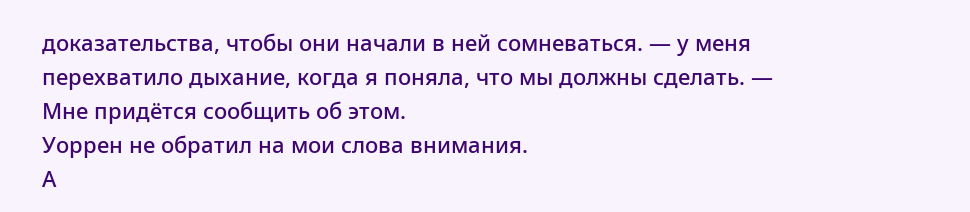доказательства, чтобы они начали в ней сомневаться. — у меня перехватило дыхание, когда я поняла, что мы должны сделать. — Мне придётся сообщить об этом.
Уоррен не обратил на мои слова внимания.
А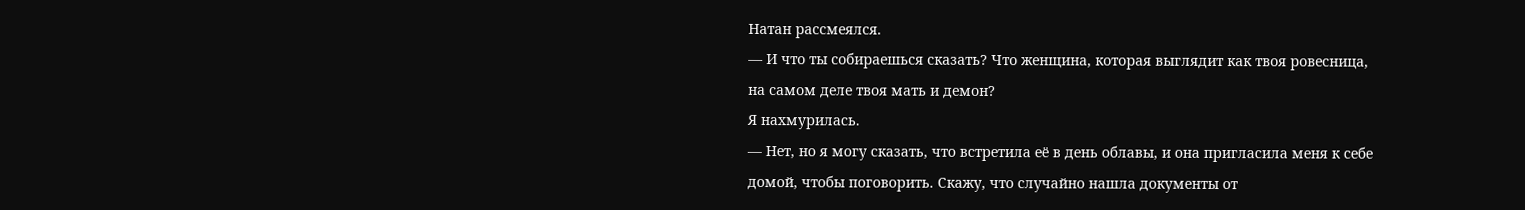Натан рассмеялся.
— И что ты собираешься сказать? Что женщина, которая выглядит как твоя ровесница, на самом деле твоя мать и демон?
Я нахмурилась.
— Нет, но я могу сказать, что встретила её в день облавы, и она пригласила меня к себе домой, чтобы поговорить. Скажу, что случайно нашла документы от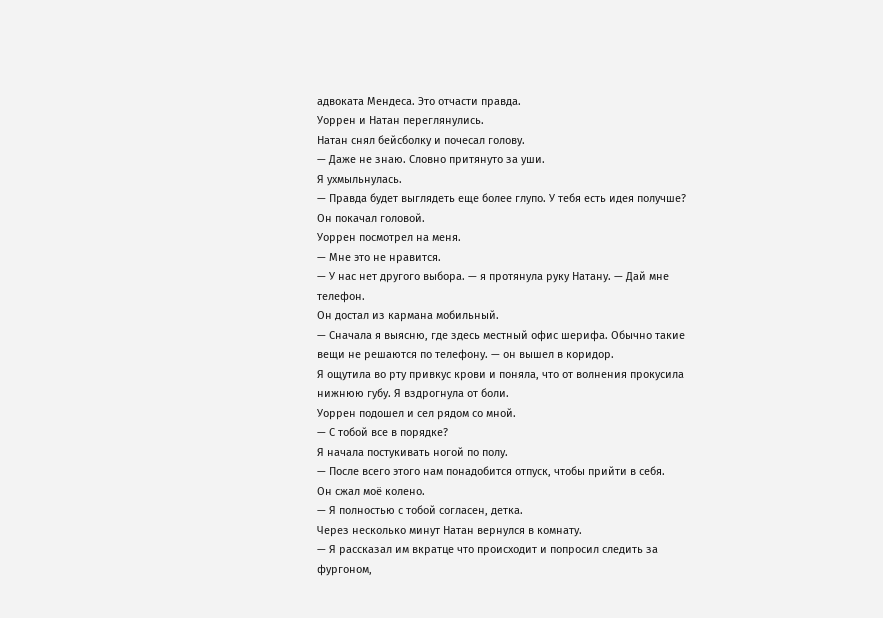адвоката Мендеса. Это отчасти правда.
Уоррен и Натан переглянулись.
Натан снял бейсболку и почесал голову.
— Даже не знаю. Словно притянуто за уши.
Я ухмыльнулась.
— Правда будет выглядеть еще более глупо. У тебя есть идея получше?
Он покачал головой.
Уоррен посмотрел на меня.
— Мне это не нравится.
— У нас нет другого выбора. — я протянула руку Натану. — Дай мне телефон.
Он достал из кармана мобильный.
— Сначала я выясню, где здесь местный офис шерифа. Обычно такие вещи не решаются по телефону. — он вышел в коридор.
Я ощутила во рту привкус крови и поняла, что от волнения прокусила нижнюю губу. Я вздрогнула от боли.
Уоррен подошел и сел рядом со мной.
— С тобой все в порядке?
Я начала постукивать ногой по полу.
— После всего этого нам понадобится отпуск, чтобы прийти в себя.
Он сжал моё колено.
— Я полностью с тобой согласен, детка.
Через несколько минут Натан вернулся в комнату.
— Я рассказал им вкратце что происходит и попросил следить за фургоном,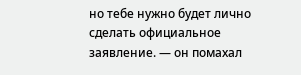но тебе нужно будет лично сделать официальное заявление. — он помахал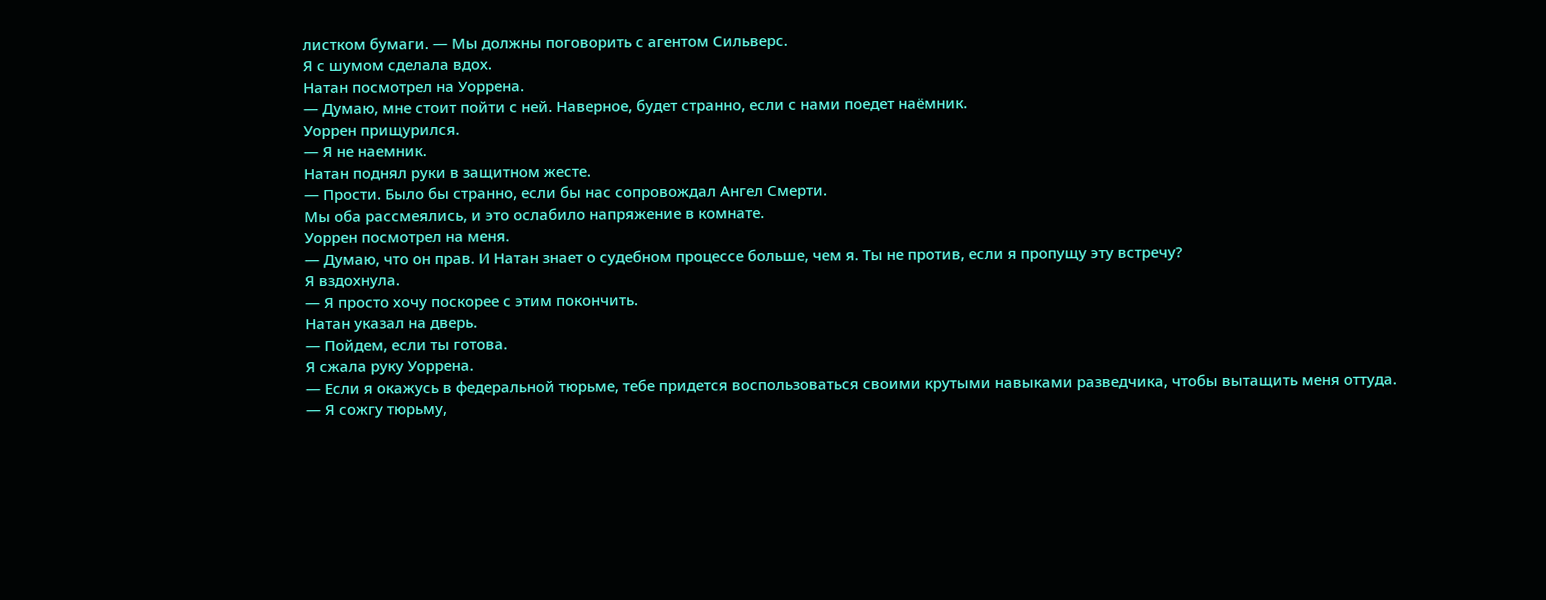листком бумаги. — Мы должны поговорить с агентом Сильверс.
Я с шумом сделала вдох.
Натан посмотрел на Уоррена.
— Думаю, мне стоит пойти с ней. Наверное, будет странно, если с нами поедет наёмник.
Уоррен прищурился.
— Я не наемник.
Натан поднял руки в защитном жесте.
— Прости. Было бы странно, если бы нас сопровождал Ангел Смерти.
Мы оба рассмеялись, и это ослабило напряжение в комнате.
Уоррен посмотрел на меня.
— Думаю, что он прав. И Натан знает о судебном процессе больше, чем я. Ты не против, если я пропущу эту встречу?
Я вздохнула.
— Я просто хочу поскорее с этим покончить.
Натан указал на дверь.
— Пойдем, если ты готова.
Я сжала руку Уоррена.
— Если я окажусь в федеральной тюрьме, тебе придется воспользоваться своими крутыми навыками разведчика, чтобы вытащить меня оттуда.
— Я сожгу тюрьму,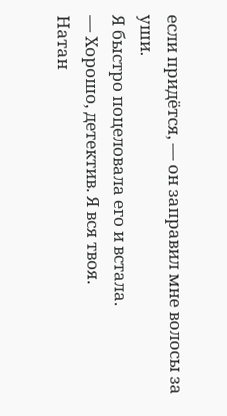если придётся, — он заправил мне волосы за уши.
Я быстро поцеловала его и встала.
— Хорошо, детектив. Я вся твоя.
Натан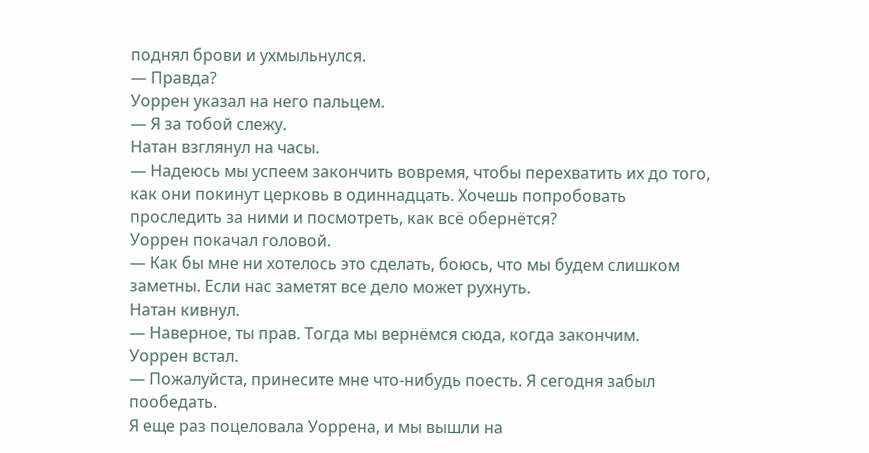поднял брови и ухмыльнулся.
— Правда?
Уоррен указал на него пальцем.
— Я за тобой слежу.
Натан взглянул на часы.
— Надеюсь мы успеем закончить вовремя, чтобы перехватить их до того, как они покинут церковь в одиннадцать. Хочешь попробовать проследить за ними и посмотреть, как всё обернётся?
Уоррен покачал головой.
— Как бы мне ни хотелось это сделать, боюсь, что мы будем слишком заметны. Если нас заметят все дело может рухнуть.
Натан кивнул.
— Наверное, ты прав. Тогда мы вернёмся сюда, когда закончим.
Уоррен встал.
— Пожалуйста, принесите мне что-нибудь поесть. Я сегодня забыл пообедать.
Я еще раз поцеловала Уоррена, и мы вышли на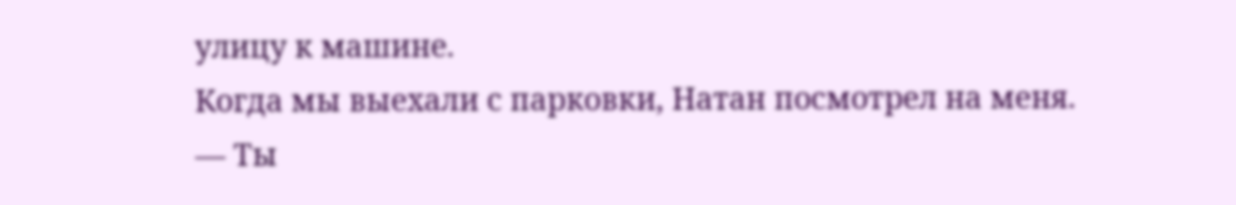улицу к машине.
Когда мы выехали с парковки, Натан посмотрел на меня.
— Ты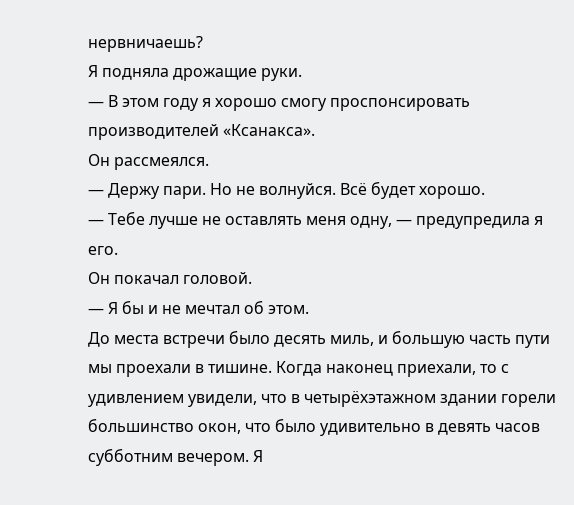нервничаешь?
Я подняла дрожащие руки.
— В этом году я хорошо смогу проспонсировать производителей «Ксанакса».
Он рассмеялся.
— Держу пари. Но не волнуйся. Всё будет хорошо.
— Тебе лучше не оставлять меня одну, — предупредила я его.
Он покачал головой.
— Я бы и не мечтал об этом.
До места встречи было десять миль, и большую часть пути мы проехали в тишине. Когда наконец приехали, то с удивлением увидели, что в четырёхэтажном здании горели большинство окон, что было удивительно в девять часов субботним вечером. Я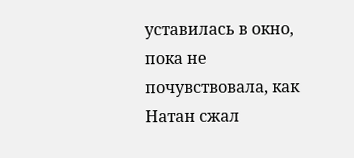уставилась в окно, пока не почувствовала, как Натан сжал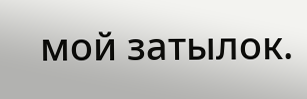мой затылок.